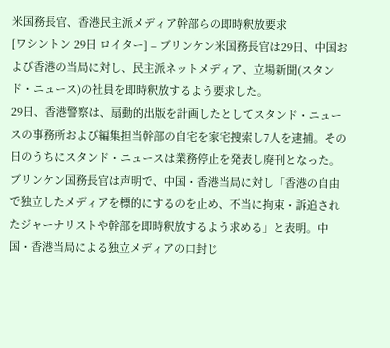米国務長官、香港民主派メディア幹部らの即時釈放要求
[ワシントン 29日 ロイター] – ブリンケン米国務長官は29日、中国および香港の当局に対し、民主派ネットメディア、立場新聞(スタンド・ニュース)の社員を即時釈放するよう要求した。
29日、香港警察は、扇動的出版を計画したとしてスタンド・ニュースの事務所および編集担当幹部の自宅を家宅捜索し7人を逮捕。その日のうちにスタンド・ニュースは業務停止を発表し廃刊となった。
ブリンケン国務長官は声明で、中国・香港当局に対し「香港の自由で独立したメディアを標的にするのを止め、不当に拘束・訴追されたジャーナリストや幹部を即時釈放するよう求める」と表明。中国・香港当局による独立メディアの口封じ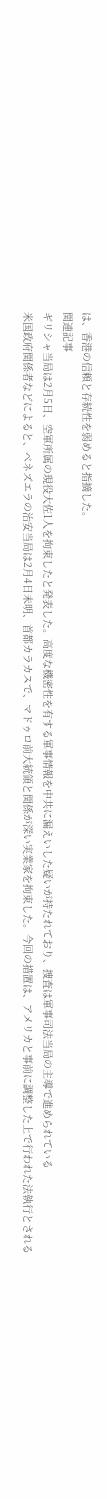は、香港の信頼と存続性を弱めると指摘した。
関連記事
ギリシャ当局は2月5日、空軍所属の現役大佐1人を拘束したと発表した。高度な機密性を有する軍事情報を中共に漏えいした疑いが持たれており、捜査は軍事司法当局の主導で進められている
米国政府関係者などによると、ベネズエラの治安当局は2月4日未明、首都カラカスで、マドゥロ前大統領と関係が深い実業家を拘束した。今回の措置は、アメリカと事前に調整した上で行われた法執行とされる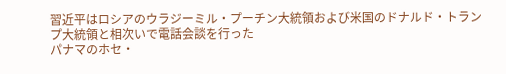習近平はロシアのウラジーミル・プーチン大統領および米国のドナルド・トランプ大統領と相次いで電話会談を行った
パナマのホセ・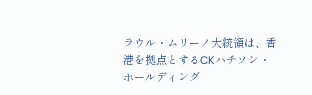ラウル・ムリーノ大統領は、香港を拠点とするCKハチソン・ホールディング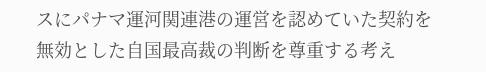スにパナマ運河関連港の運営を認めていた契約を無効とした自国最高裁の判断を尊重する考え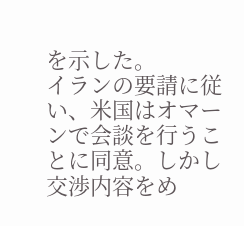を示した。
イランの要請に従い、米国はオマーンで会談を行うことに同意。しかし交渉内容をめ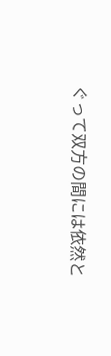ぐって双方の間には依然と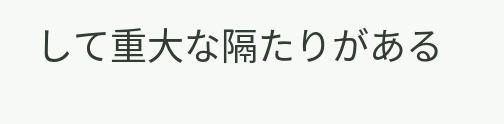して重大な隔たりがある